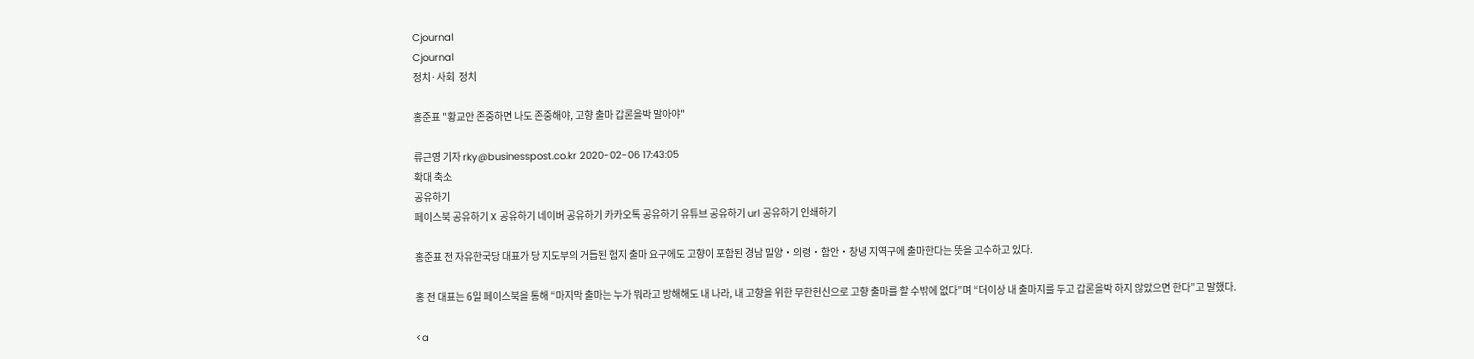Cjournal
Cjournal
정치·사회  정치

홍준표 "황교안 존중하면 나도 존중해야, 고향 출마 갑론을박 말아야"

류근영 기자 rky@businesspost.co.kr 2020-02-06 17:43:05
확대 축소
공유하기
페이스북 공유하기 X 공유하기 네이버 공유하기 카카오톡 공유하기 유튜브 공유하기 url 공유하기 인쇄하기

홍준표 전 자유한국당 대표가 당 지도부의 거듭된 험지 출마 요구에도 고향이 포함된 경남 밀양‧의령‧함안‧창녕 지역구에 출마한다는 뜻을 고수하고 있다.

홍 전 대표는 6일 페이스북을 통해 “마지막 출마는 누가 뭐라고 방해해도 내 나라, 내 고향을 위한 무한헌신으로 고향 출마를 할 수밖에 없다”며 “더이상 내 출마지를 두고 갑론을박 하지 않았으면 한다”고 말했다.

<a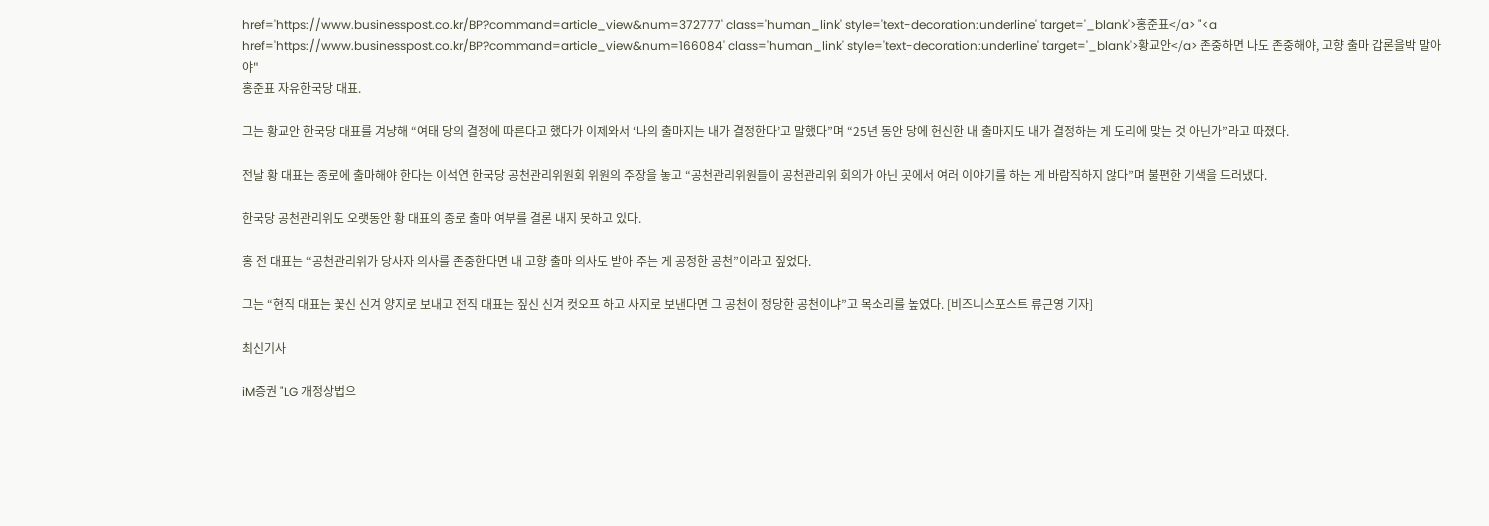href='https://www.businesspost.co.kr/BP?command=article_view&num=372777' class='human_link' style='text-decoration:underline' target='_blank'>홍준표</a> "<a href='https://www.businesspost.co.kr/BP?command=article_view&num=166084' class='human_link' style='text-decoration:underline' target='_blank'>황교안</a> 존중하면 나도 존중해야, 고향 출마 갑론을박 말아야"
홍준표 자유한국당 대표.

그는 황교안 한국당 대표를 겨냥해 “여태 당의 결정에 따른다고 했다가 이제와서 ‘나의 출마지는 내가 결정한다’고 말했다”며 “25년 동안 당에 헌신한 내 출마지도 내가 결정하는 게 도리에 맞는 것 아닌가”라고 따졌다.

전날 황 대표는 종로에 출마해야 한다는 이석연 한국당 공천관리위원회 위원의 주장을 놓고 “공천관리위원들이 공천관리위 회의가 아닌 곳에서 여러 이야기를 하는 게 바람직하지 않다”며 불편한 기색을 드러냈다.

한국당 공천관리위도 오랫동안 황 대표의 종로 출마 여부를 결론 내지 못하고 있다.

홍 전 대표는 “공천관리위가 당사자 의사를 존중한다면 내 고향 출마 의사도 받아 주는 게 공정한 공천”이라고 짚었다.

그는 “현직 대표는 꽃신 신겨 양지로 보내고 전직 대표는 짚신 신겨 컷오프 하고 사지로 보낸다면 그 공천이 정당한 공천이냐”고 목소리를 높였다. [비즈니스포스트 류근영 기자]

최신기사

iM증권 "LG 개정상법으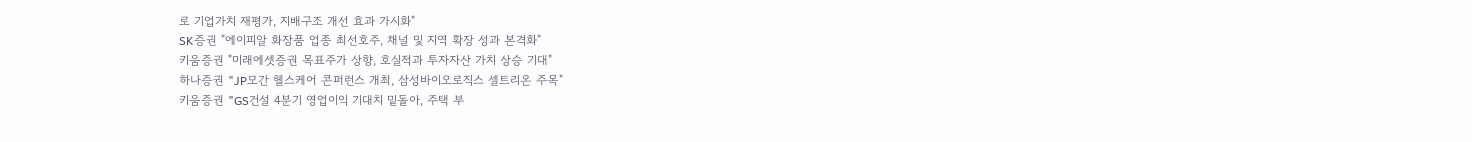로 기업가치 재평가, 지배구조 개선 효과 가시화"
SK증권 "에이피알 화장품 업종 최선호주, 채널 및 지역 확장 성과 본격화"
키움증권 "미래에셋증권 목표주가 상향, 호실적과 투자자산 가치 상승 기대"
하나증권 "JP모간 헬스케어 콘퍼런스 개최, 삼성바이오로직스 셀트리온 주목"
키움증권 "GS건설 4분기 영업이익 기대치 밑돌아, 주택 부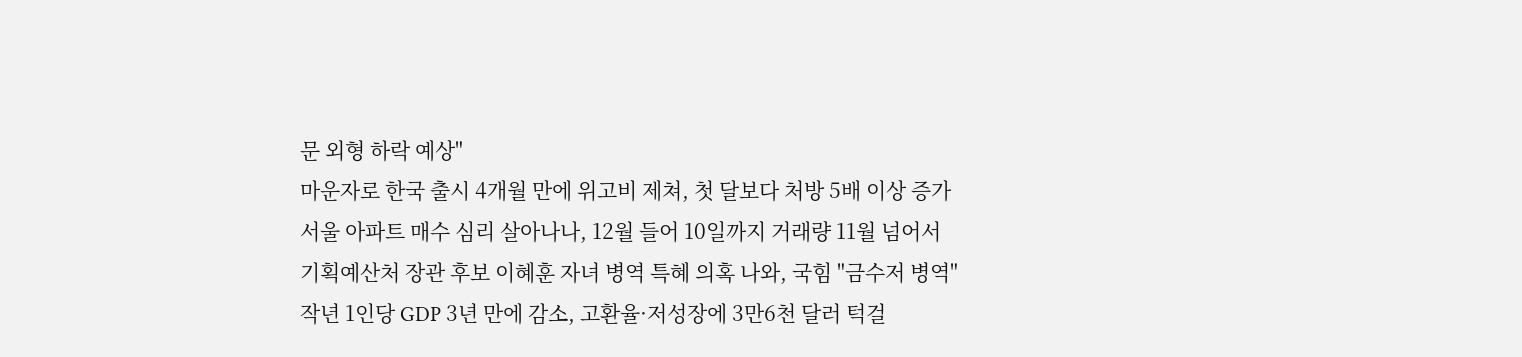문 외형 하락 예상"
마운자로 한국 출시 4개월 만에 위고비 제쳐, 첫 달보다 처방 5배 이상 증가
서울 아파트 매수 심리 살아나나, 12월 들어 10일까지 거래량 11월 넘어서
기획예산처 장관 후보 이혜훈 자녀 병역 특혜 의혹 나와, 국힘 "금수저 병역"
작년 1인당 GDP 3년 만에 감소, 고환율·저성장에 3만6천 달러 턱걸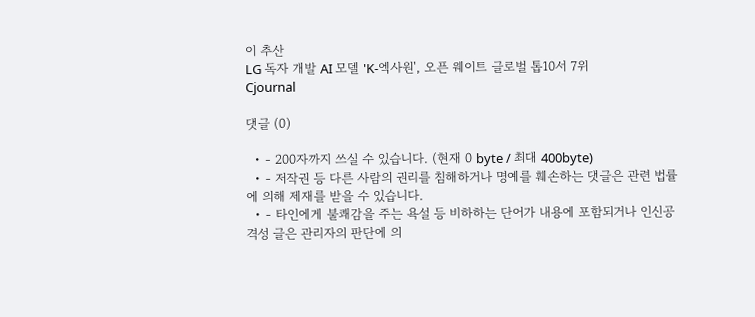이 추산
LG 독자 개발 AI 모델 'K-엑사원', 오픈 웨이트 글로벌 톱10서 7위
Cjournal

댓글 (0)

  • - 200자까지 쓰실 수 있습니다. (현재 0 byte / 최대 400byte)
  • - 저작권 등 다른 사람의 권리를 침해하거나 명예를 훼손하는 댓글은 관련 법률에 의해 제재를 받을 수 있습니다.
  • - 타인에게 불쾌감을 주는 욕설 등 비하하는 단어가 내용에 포함되거나 인신공격성 글은 관리자의 판단에 의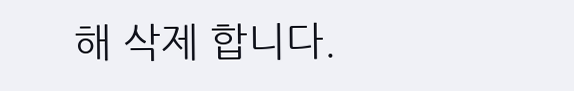해 삭제 합니다.